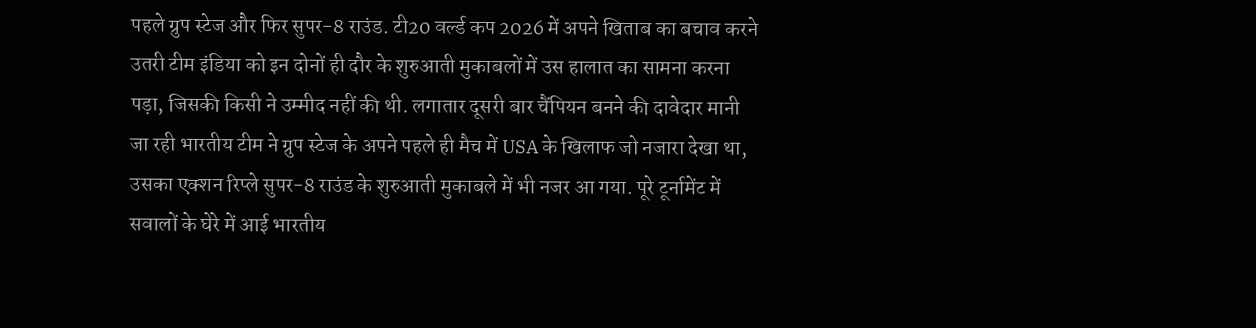पहले ग्रुप स्टेज और फिर सुपर-8 राउंड. टी20 वर्ल्ड कप 2026 में अपने खिताब का बचाव करने उतरी टीम इंडिया को इन दोनों ही दौर के शुरुआती मुकाबलों में उस हालात का सामना करना पड़ा, जिसकी किसी ने उम्मीद नहीं की थी. लगातार दूसरी बार चैंपियन बनने की दावेदार मानी जा रही भारतीय टीम ने ग्रुप स्टेज के अपने पहले ही मैच में USA के खिलाफ जो नजारा देखा था, उसका एक्शन रिप्ले सुपर-8 राउंड के शुरुआती मुकाबले में भी नजर आ गया. पूरे टूर्नामेंट में सवालों के घेरे में आई भारतीय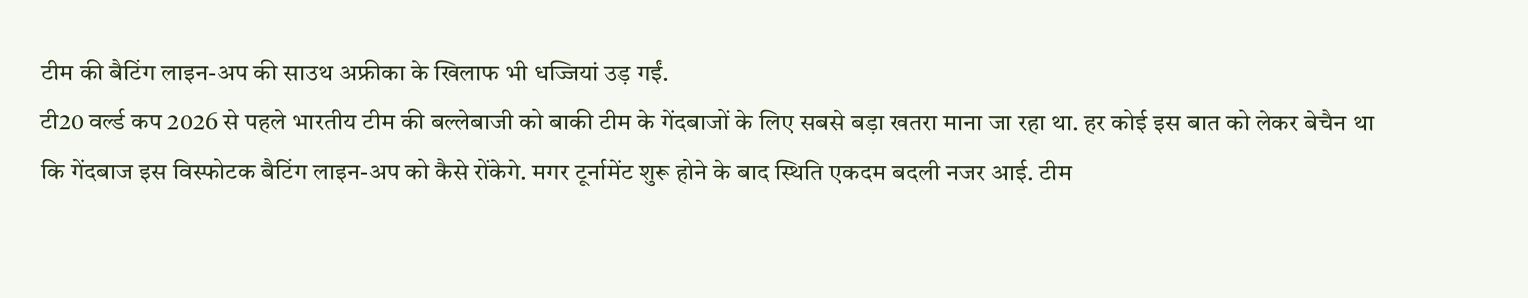टीम की बैटिंग लाइन-अप की साउथ अफ्रीका के खिलाफ भी धज्जियां उड़ गईं.
टी20 वर्ल्ड कप 2026 से पहले भारतीय टीम की बल्लेबाजी को बाकी टीम के गेंदबाजों के लिए सबसे बड़ा खतरा माना जा रहा था. हर कोई इस बात को लेकर बेचैन था कि गेंदबाज इस विस्फोटक बैटिंग लाइन-अप को कैसे रोंकेगे. मगर टूर्नामेंट शुरू होने के बाद स्थिति एकदम बदली नजर आई. टीम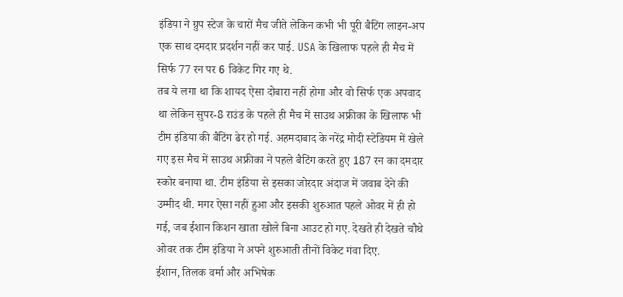इंडिया ने ग्रुप स्टेज के चारों मैच जीते लेकिन कभी भी पूरी बैटिंग लाइन-अप एक साथ दमदार प्रदर्शन नहीं कर पाई. USA के खिलाफ पहले ही मैच में सिर्फ 77 रन पर 6 विकेट गिर गए थे.
तब ये लगा था कि शायद ऐसा दोबारा नहीं होगा और वो सिर्फ एक अपवाद था लेकिन सुपर-8 राउंड के पहले ही मैच में साउथ अफ्रीका के खिलाफ भी टीम इंडिया की बैटिंग ढेर हो गई. अहमदाबाद के नरेंद्र मोदी स्टेडियम में खेले गए इस मैच में साउथ अफ्रीका ने पहले बैटिंग करते हुए 187 रन का दमदार स्कोर बनाया था. टीम इंडिया से इसका जोरदार अंदाज में जवाब देने की उम्मीद थी. मगर ऐसा नहीं हुआ और इसकी शुरुआत पहले ओवर में ही हो गई, जब ईशान किशन खाता खोले बिना आउट हो गए. देखते ही देखते चौथे ओवर तक टीम इंडिया ने अपने शुरुआती तीनों विकेट गंवा दिए.
ईशान, तिलक वर्मा और अभिषेक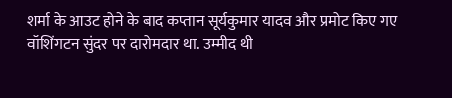शर्मा के आउट होने के बाद कप्तान सूर्यकुमार यादव और प्रमोट किए गए वॉशिंगटन सुंदर पर दारोमदार था. उम्मीद थी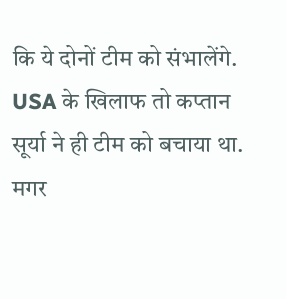कि ये दोनों टीम को संभालेंगे. USA के खिलाफ तो कप्तान सूर्या ने ही टीम को बचाया था. मगर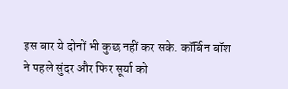इस बार ये दोनों भी कुछ नहीं कर सके. कॉर्बिन बॉश ने पहले सुंदर और फिर सूर्या को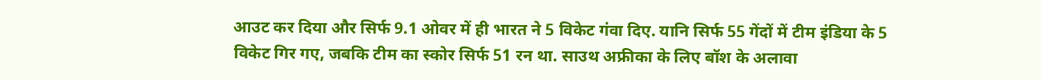आउट कर दिया और सिर्फ 9.1 ओवर में ही भारत ने 5 विकेट गंवा दिए. यानि सिर्फ 55 गेंदों में टीम इंडिया के 5 विकेट गिर गए, जबकि टीम का स्कोर सिर्फ 51 रन था. साउथ अफ्रीका के लिए बॉश के अलावा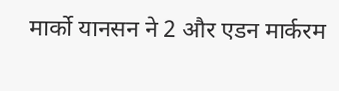मार्को यानसन ने 2 और एडन मार्करम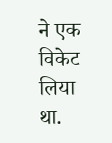ने एक विकेट लिया था.